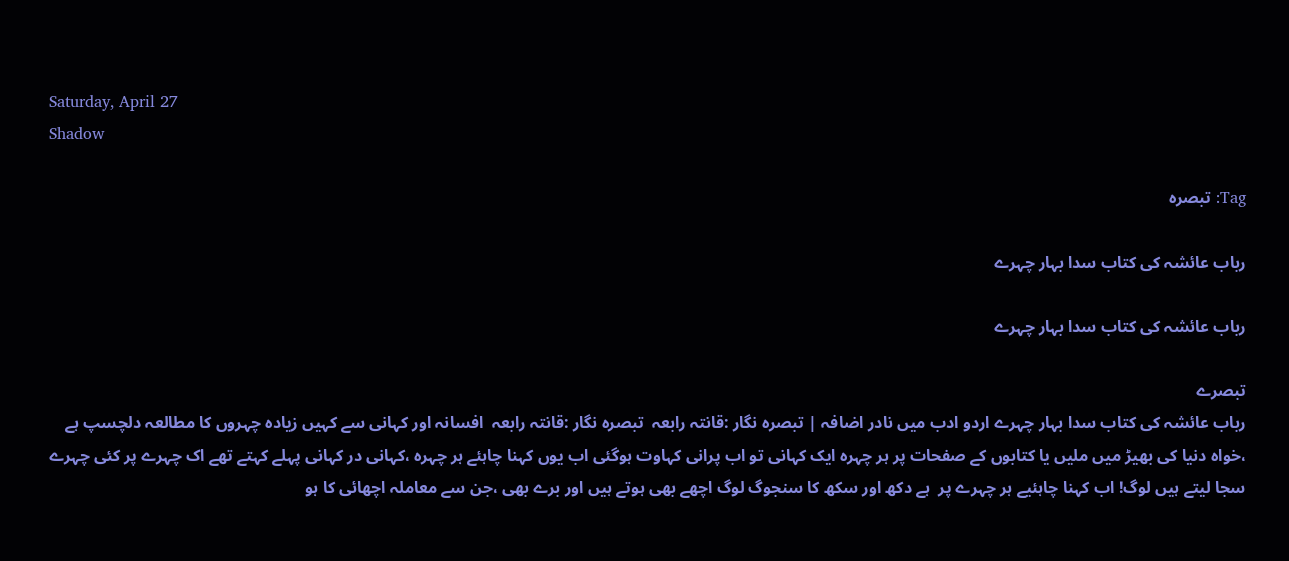Saturday, April 27
Shadow

Tag: تبصرہ

رباب عائشہ کی کتاب سدا بہار چہرے

رباب عائشہ کی کتاب سدا بہار چہرے

تبصرے
رباب عائشہ کی کتاب سدا بہار چہرے اردو ادب میں نادر اضافہ | تبصرہ نگار :قانتہ رابعہ  تبصرہ نگار :قانتہ رابعہ  افسانہ اور کہانی سے کہیں زیادہ چہروں کا مطالعہ دلچسپ ہے ،خواہ دنیا کی بھیڑ میں ملیں یا کتابوں کے صفحات پر ہر چہرہ ایک کہانی تو اب پرانی کہاوت ہوگئی اب یوں کہنا چاہئے ہر چہرہ ،کہانی در کہانی پہلے کہتے تھے اک چہرے پر کئی چہرے سجا لیتے ہیں لوگ! اب کہنا چاہئیے ہر چہرے پر  ہے دکھ اور سکھ کا سنجوگ لوگ اچھے بھی ہوتے ہیں اور برے بھی ،جن سے معاملہ اچھائی کا ہو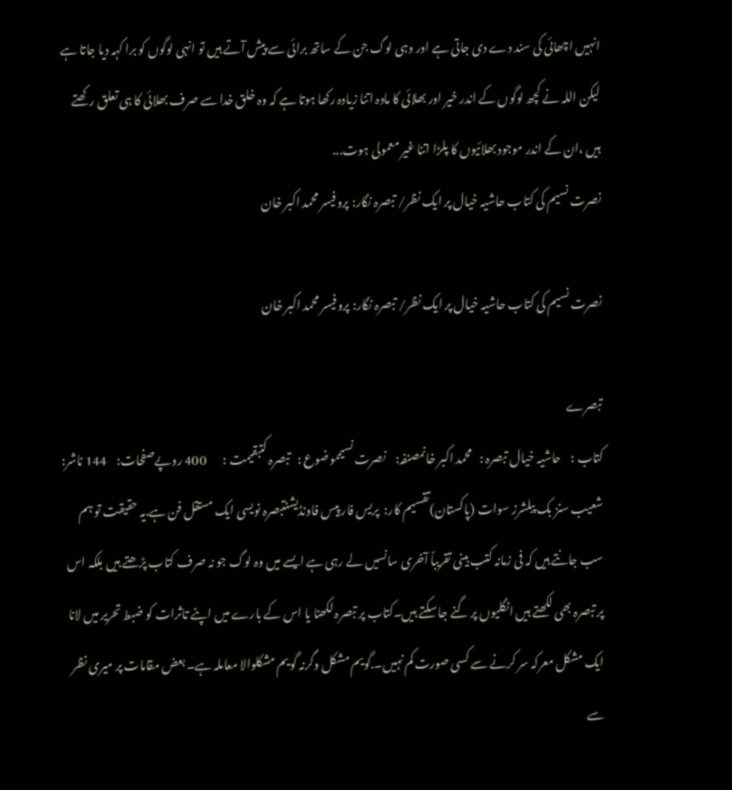انہیں اچھائی کی سند دے دی جاتی ہے اور وہی لوگ جن کے ساتھ برائی سے پیش آتے ہیں تو انہی لوگوں کو برا کہہ دیا جاتا ہے لیکن اللہ نے کچھ لوگوں کے اندر خیر اور بھلائی کا مادہ اتنا زیادہ رکھا ہوتا ہے کہ وہ خلق خدا سے صرف بھلائی کا ہی تعلق رکھتے ہیں ،ان کے اندر موجود بھلائیوں کا پلڑا اتنا غیر معمولی ہوت...
نصرت نسیم کی کتاب حاشیہ خیال پر ایک نظر/ تبصرہ نگار: پروفیسر محمد اکبر خان

نصرت نسیم کی کتاب حاشیہ خیال پر ایک نظر/ تبصرہ نگار: پروفیسر محمد اکبر خان

تبصرے
کتاب :    حاشیہ خیال تبصرہ :   محمد اکبر خانمصنفہ:    نصرت نسیمموضوع :   تبصرہ کتبقیمت :       400 روپےصفحات:    144 ناشر: شعیب سنز بک پبلشرز سوات (پاکستان)تقسیم کار:  پریس فار پیس فاونڈیشنتبصرہ نویسی ایک مستقل فن ہے.یہ حقیقت تو ہم سب جانتے ہیں کہ فی زمانہ کتب بینی تقریباً آخری سانسیں لے رہی ہے ایسے میں وہ لوگ جو نہ صرف کتاب پڑھتے ہیں بلکہ اس پر تبصرہ بھی لکھتے ہیں انگلیوں پر گنے جا سکتے ہیں۔کتاب پر تبصرہ لکھنا یا اس کے بارے میں اپنے تاثرات کو ضبط تحریر میں لانا ایک مشکل معرکہ سر کرنے سے کسی صورت کم نہیں۔.گویم مشکل وگرنہ گویم مشکلوالا معاملہ ہے۔ بعض مقامات پر میری نظر سے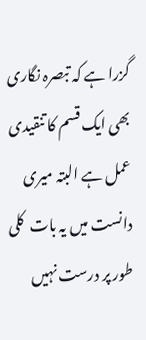گزرا ہے کہ تبصرہ نگاری بھی ایک قسم کا تنقیدی عمل ہے البتہ میری دانست میں یہ بات  کلی طور پر درست نہیں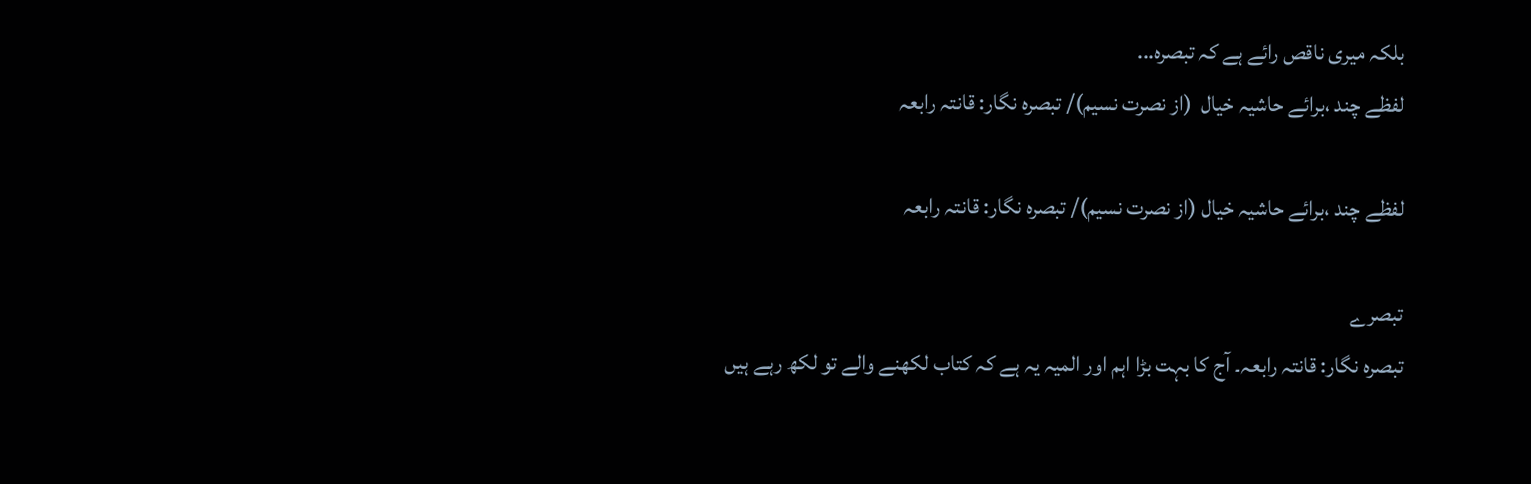بلکہ میری ناقص رائے ہے کہ تبصرہ...
لفظے چند ،برائے حاشیہ خیال  (از نصرت نسیم)/ تبصرہ نگار: قانتہ رابعہ

لفظے چند ،برائے حاشیہ خیال (از نصرت نسیم)/ تبصرہ نگار: قانتہ رابعہ

تبصرے
تبصرہ نگار: قانتہ رابعہ۔ آج کا بہت بڑا اہم اور المیہ یہ ہے کہ کتاب لکھنے والے تو لکھ رہے ہیں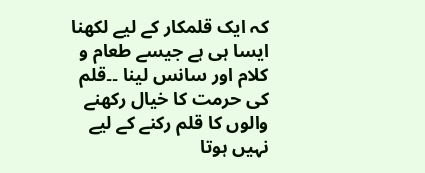کہ ایک قلمکار کے لیے لکھنا ایسا ہی ہے جیسے طعام و کلام اور سانس لینا ۔۔قلم کی حرمت کا خیال رکھنے والوں کا قلم رکنے کے لیے نہیں ہوتا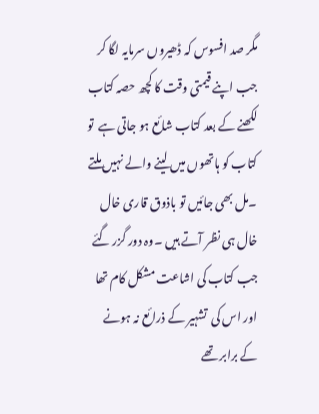مگر صد افسوس کہ ڈھیروں سرمایہ لگا کر جب اپنے قیمتی وقت کا کچھ حصہ کتاب لکھنے کے بعد کتاب شائع ہو جاتی ہے  تو کتاب کو ہاتھوں میں لینے والے نہیں ملتے ۔مل بھی جائیں تو باذوق قاری خال خال ہی نظر آتے ہیں ۔وہ دور گزر گئے جب کتاب کی اشاعت مشکل کام تھا اور اس کی  تشہیر کے ذرائع نہ ہونے کے برابر تھے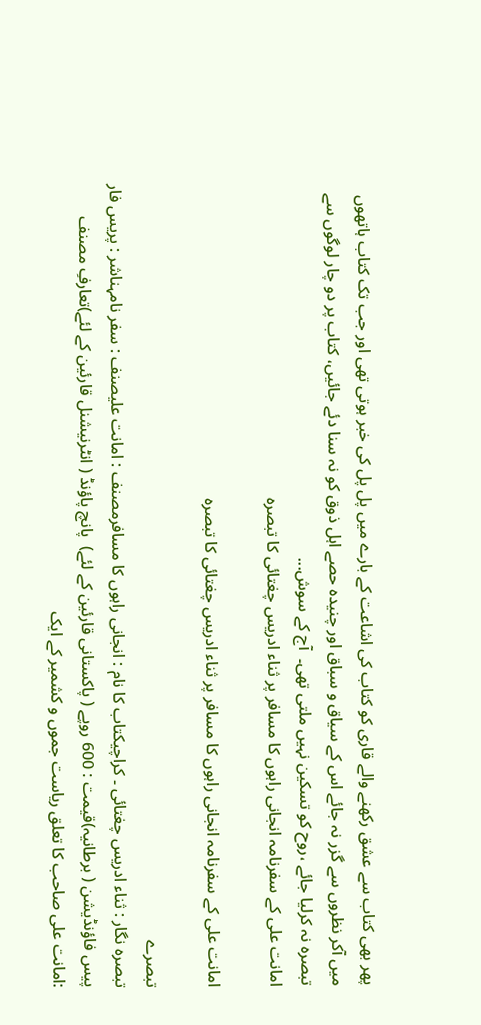پھر بھی کتاب سے عشق رکھنے والے قاری کو کتاب کی اشاعت کے بارے میں پل پل کی خبر ہوتی تھی اور جب تک کتاب ہاتھوں میں آکر نظروں سے گزر نہ جائے اس کے سیاق و سباق اور چنیدہ حصے اہل ذوق کو نہ سنا دئے جائیں، کتاب پر دو چار لوگوں سے تبصرہ نہ کرلیا جائے ،روح کو تسکین نہیں ملتی تھی۔  آج کے سوش...
امانت علی کے سفرنامہ انجانی راہوں کا مسافر پر ثناء ادریس چغتائی کا تبصرہ

امانت علی کے سفرنامہ انجانی راہوں کا مسافر پر ثناء ادریس چغتائی کا تبصرہ

تبصرے
تبصرہ نگار : ثناء ادریس چغتائی ۔ کراچیکتاب کا نام : انجانی راہوں کا مسافرمصنف : امانت علیصنف : سفر نامہناشر : پریس فار پیس فاؤنڈیشن ( برطانیہ)قیمت : 600 روپے ( پاکستانی قارئین کے لئے)  پانچ پاؤنڈ ( انٹرنیشنل قارئین کے لئے)تعارفِ مصنف :امانت علی صاحب کا تعلق ریاست جموں و کشمیر کے ایک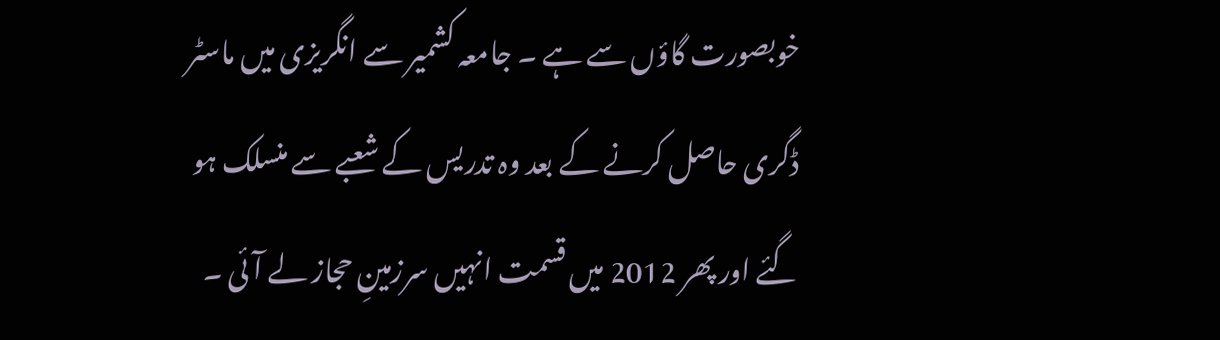خوبصورت گاؤں سے ہے ۔ جامعہ کشمیر سے انگریزی میں ماسٹر ڈگری حاصل کرنے کے بعد وہ تدریس کے شعبے سے منسلک ہو گئے اور پھر 2012 میں قسمت انہیں سرزمینِ حجاز لے آئی ۔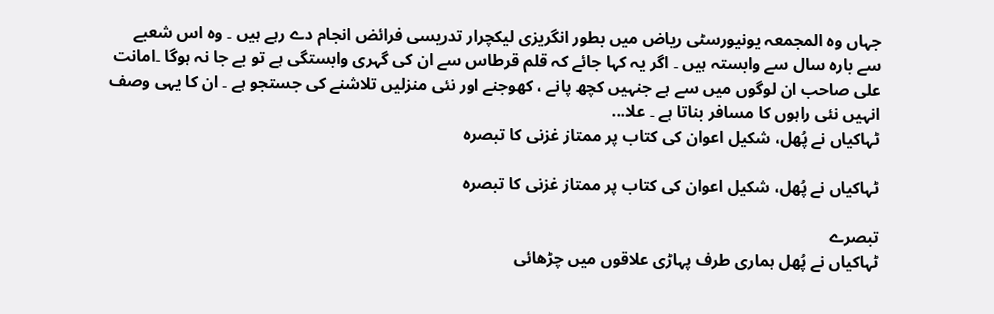جہاں وہ المجمعہ یونیورسٹی ریاض میں بطور انگریزی لیکچرار تدریسی فرائض انجام دے رہے ہیں ۔ وہ اس شعبے سے بارہ سال سے وابستہ ہیں ۔ اگر یہ کہا جائے کہ قلم قرطاس سے ان کی گہری وابستگی ہے تو بے جا نہ ہوگا ۔امانت علی صاحب ان لوگوں میں سے ہے جنہیں کچھ پانے ، کھوجنے اور نئی منزلیں تلاشنے کی جستجو ہے ۔ ان کا یہی وصف انہیں نئی راہوں کا مسافر بناتا ہے ۔ علا...
ٹہاکیاں نے پُھل، شکیل اعوان کی کتاب پر ممتاز غزنی کا تبصرہ

ٹہاکیاں نے پُھل، شکیل اعوان کی کتاب پر ممتاز غزنی کا تبصرہ

تبصرے
ٹہاکیاں نے پُھل ہماری طرف پہاڑی علاقوں میں چڑھائی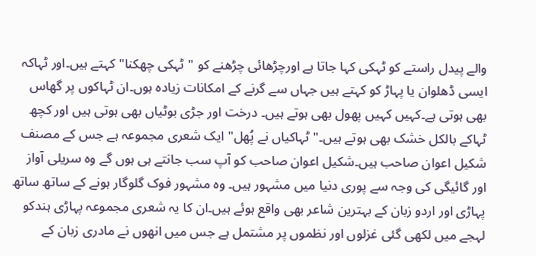والے پیدل راستے کو ٹہکی کہا جاتا ہے اورچڑھائی چڑھنے کو "ٹہکی چھکنا" کہتے ہیں۔اور ٹہاکہ ایسی ڈھلوان یا پہاڑ کو کہتے ہیں جہاں سے گرنے کے امکانات زیادہ ہوں۔ان ٹہاکوں پر گھاس بھی ہوتی ہے۔کہیں کہیں پھول بھی ہوتے ہیں۔ درخت اور جڑی بوٹیاں بھی ہوتی ہیں اور کچھ ٹہاکے بالکل خشک بھی ہوتے ہیں۔"ٹہاکیاں نے پُھل" ایک شعری مجموعہ ہے جس کے مصنف شکیل اعوان صاحب ہیں۔شکیل اعوان صاحب کو آپ سب جانتے ہی ہوں گے وہ سریلی آواز اور گائیگی کی وجہ سے پوری دنیا میں مشہور ہیں۔ وہ مشہور فوک گلوگار ہونے کے ساتھ ساتھ پہاڑی اور اردو زبان کے بہترین شاعر بھی واقع ہوئے ہیں۔ان کا یہ شعری مجموعہ پہاڑی ہندکو لہجے میں لکھی گئی غزلوں اور نظموں پر مشتمل ہے جس میں انھوں نے مادری زبان کے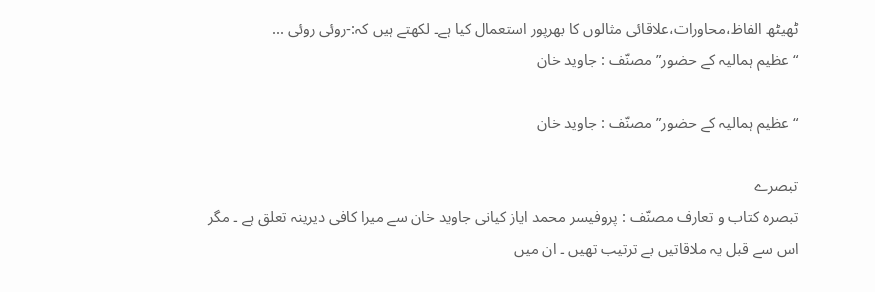ٹھیٹھ الفاظ،محاورات،علاقائی مثالوں کا بھرپور استعمال کیا ہے۔ لکھتے ہیں کہ:-روئی روئی ...
“عظیم ہمالیہ کے حضور” مصنّف : جاوید خان

“عظیم ہمالیہ کے حضور” مصنّف : جاوید خان

تبصرے
تبصرہ کتاب و تعارف مصنّف : پروفیسر محمد ایاز کیانی جاوید خان سے میرا کافی دیرینہ تعلق ہے ۔ مگر اس سے قبل یہ ملاقاتیں بے ترتیب تھیں ۔ ان میں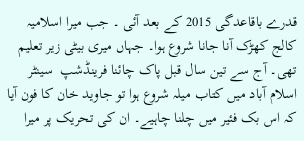قدرے باقاعدگی 2015 کے بعد آئی ۔ جب میرا اسلامیہ کالج کھڑک آنا جانا شروع ہوا۔ جہاں میری بیٹی زیر تعلیم تھی۔ آج سے تین سال قبل پاک چائنا فرینڈشپ  سینٹر اسلام آباد میں کتاب میلہ شروع ہوا تو جاوید خان کا فون آیا کہ اس بک فئیر میں چلنا چاہیے۔ ان کی تحریک پر میرا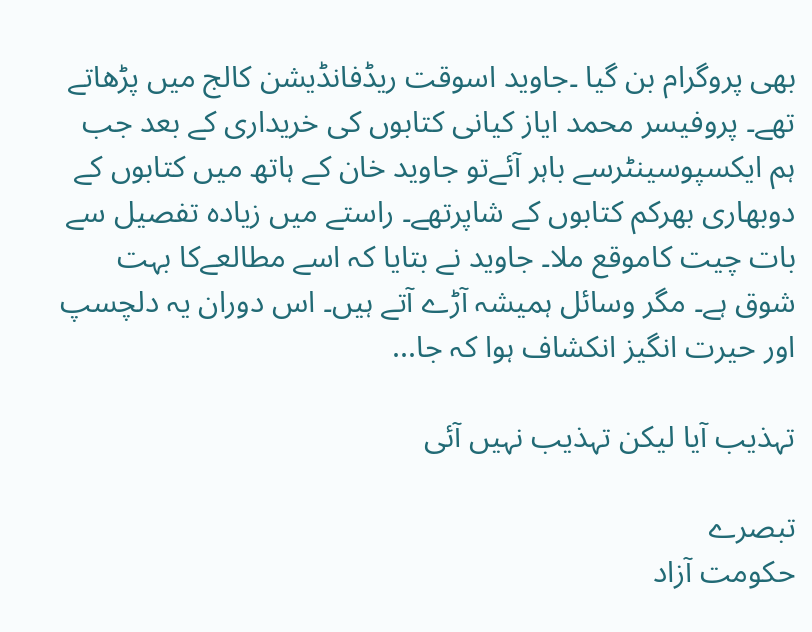بھی پروگرام بن گیا ۔جاوید اسوقت ریڈفانڈیشن کالج میں پڑھاتے تھے۔ پروفیسر محمد ایاز کیانی کتابوں کی خریداری کے بعد جب ہم ایکسپوسینٹرسے باہر آئےتو جاوید خان کے ہاتھ میں کتابوں کے دوبھاری بھرکم کتابوں کے شاپرتھے۔ راستے میں زیادہ تفصیل سے بات چیت کاموقع ملا۔ جاوید نے بتایا کہ اسے مطالعےکا بہت شوق ہے۔ مگر وسائل ہمیشہ آڑے آتے ہیں۔ اس دوران یہ دلچسپ اور حیرت انگیز انکشاف ہوا کہ جا...

تہذیب آیا لیکن تہذیب نہیں آئی

تبصرے
حکومت آزاد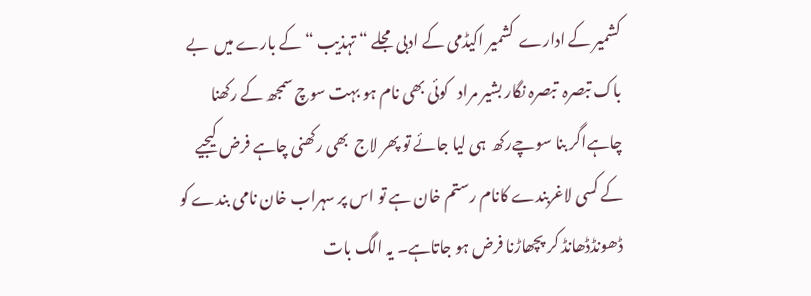کشمیر کے ادارے  کشمیر اکیڈمی کے ادبی مجلے “ تہذیب “ کے بارے میں  بے باک تبصرہ  تبصرہ نگار بشیر مراد   کوئی بھی نام ہو بہت سوچ سمجھ کے رکھنا چاہےاگر بنا سوچےرکھ  ہی لیا جائے تو پھر لاج  بھی رکھنی چاہے فرض کیجیے کے کسی لاغربندے کانام رستم خان ہے تو اس پر سہراب خان نامی بندے کو ڈھونڈڈھانڈ کر پچھاڑنا فرض ہو جاتاہے۔ یہ الگ بات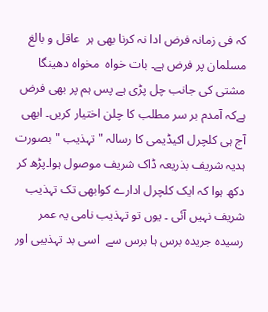کہ فی زمانہ فرض ادا نہ کرنا بھی ہر  عاقل و بالغ مسلمان پر فرض ہے۔ بات خواہ  مخواہ دھینگا مشتی کی جانب چل پڑی ہے پس ہم پر بھی فرض ہےکہ آمدم بر سر مطلب کا چلن اختیار کریں۔ ابھی آج ہی کلچرل اکیڈیمی کا رسالہ "تہذیب "بصورت ہدیہ شریف بذریعہ ڈاک شریف موصول ہوا۔پڑھ کر دکھ ہوا کہ ایک کلچرل ادارے کوابھی تک تہذیب  شریف نہیں آئی ۔ یوں تو تہذیب نامی یہ عمر رسیدہ جریدہ برس ہا برس سے  اسی بد تہذیبی اور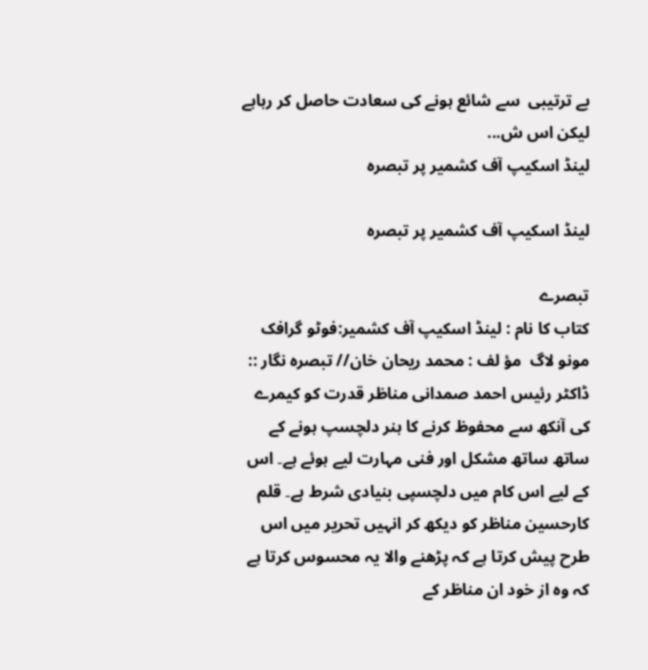بے ترتیبی  سے شائع ہونے کی سعادت حاصل کر رہاہے لیکن اس ش...
لینڈ اسکیپ آف کشمیر پر تبصرہ

لینڈ اسکیپ آف کشمیر پر تبصرہ

تبصرے
کتاب کا نام : لینڈ اسکیپ آف کشمیر:فوٹو گرافک مونو لاگ  مؤ لف : محمد ریحان خان// تبصرہ نگار :: ڈاکٹر رئیس احمد صمدانی مناظر قدرت کو کیمرے کی آنکھ سے محفوظ کرنے کا ہنر دلچسپ ہونے کے ساتھ ساتھ مشکل اور فنی مہارت لیے ہوئے ہے۔ اس کے لیے اس کام میں دلچسپی بنیادی شرط ہے۔ قلم کارحسین مناظر کو دیکھ کر انہیں تحریر میں اس طرح پیش کرتا ہے کہ پڑھنے والا یہ محسوس کرتا ہے کہ وہ از خود ان مناظر کے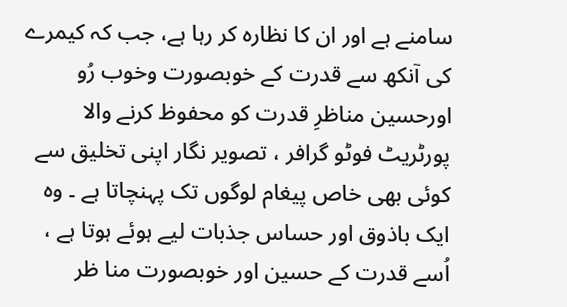سامنے ہے اور ان کا نظارہ کر رہا ہے، جب کہ کیمرے کی آنکھ سے قدرت کے خوبصورت وخوب رُو اورحسین مناظرِ قدرت کو محفوظ کرنے والا پورٹریٹ فوٹو گرافر ، تصویر نگار اپنی تخلیق سے کوئی بھی خاص پیغام لوگوں تک پہنچاتا ہے ۔ وہ ایک باذوق اور حساس جذبات لیے ہوئے ہوتا ہے ، اُسے قدرت کے حسین اور خوبصورت منا ظر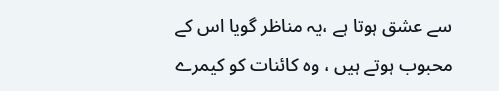سے عشق ہوتا ہے ،یہ مناظر گویا اس کے محبوب ہوتے ہیں ، وہ کائنات کو کیمرے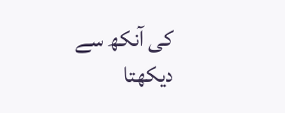کی آنکھ سے دیکھتا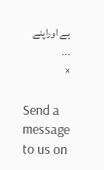ہے اوراپنے ...
×

Send a message to us on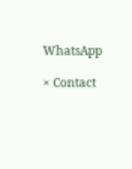WhatsApp

× Contact